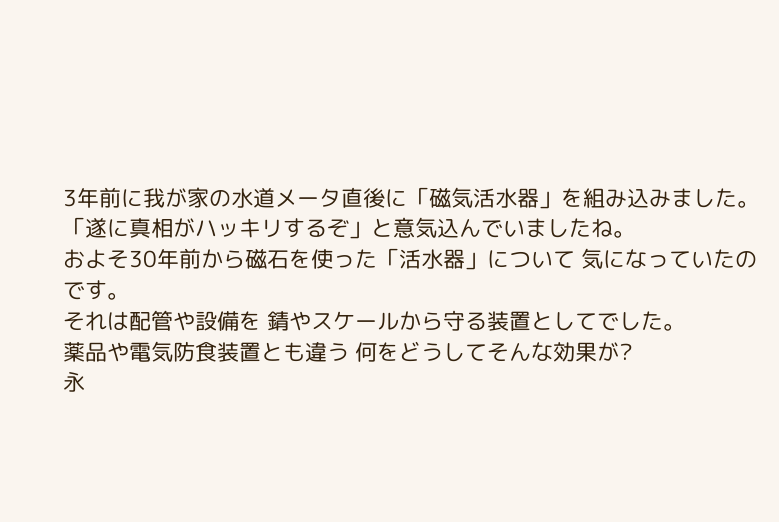3年前に我が家の水道メータ直後に「磁気活水器」を組み込みました。
「遂に真相がハッキリするぞ」と意気込んでいましたね。
およそ30年前から磁石を使った「活水器」について 気になっていたのです。
それは配管や設備を 錆やスケールから守る装置としてでした。
薬品や電気防食装置とも違う 何をどうしてそんな効果が?
永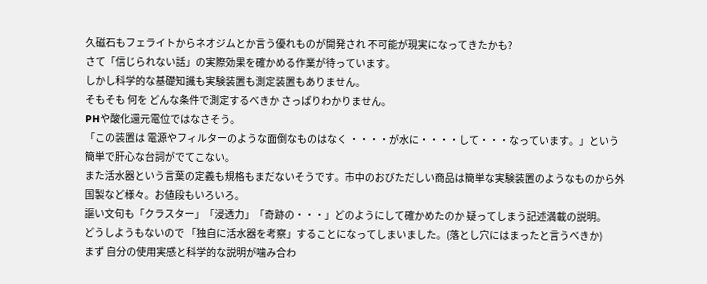久磁石もフェライトからネオジムとか言う優れものが開発され 不可能が現実になってきたかも?
さて「信じられない話」の実際効果を確かめる作業が待っています。
しかし科学的な基礎知識も実験装置も測定装置もありません。
そもそも 何を どんな条件で測定するべきか さっぱりわかりません。
PHや酸化還元電位ではなさそう。
「この装置は 電源やフィルターのような面倒なものはなく ・・・・が水に・・・・して・・・なっています。」という簡単で肝心な台詞がでてこない。
また活水器という言葉の定義も規格もまだないそうです。市中のおびただしい商品は簡単な実験装置のようなものから外国製など様々。お値段もいろいろ。
謳い文句も「クラスター」「浸透力」「奇跡の・・・」どのようにして確かめたのか 疑ってしまう記述満載の説明。
どうしようもないので 「独自に活水器を考察」することになってしまいました。(落とし穴にはまったと言うべきか)
まず 自分の使用実感と科学的な説明が噛み合わ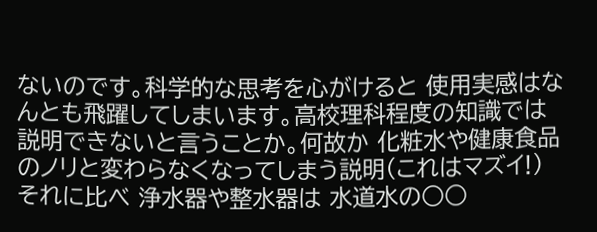ないのです。科学的な思考を心がけると 使用実感はなんとも飛躍してしまいます。高校理科程度の知識では説明できないと言うことか。何故か 化粧水や健康食品のノリと変わらなくなってしまう説明(これはマズイ!)
それに比べ 浄水器や整水器は 水道水の○○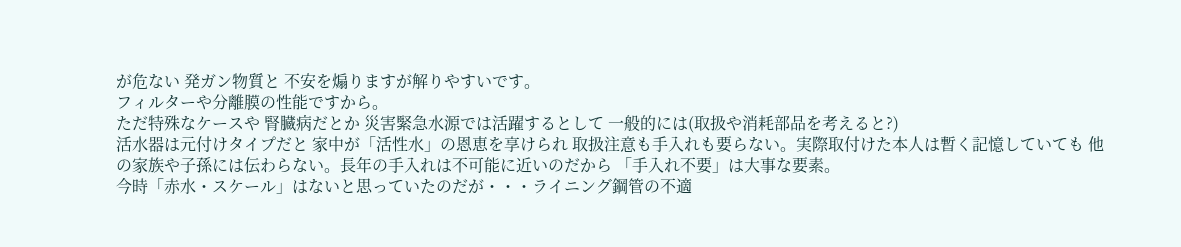が危ない 発ガン物質と 不安を煽りますが解りやすいです。
フィルターや分離膜の性能ですから。
ただ特殊なケースや 腎臓病だとか 災害緊急水源では活躍するとして 一般的には(取扱や消耗部品を考えると?)
活水器は元付けタイプだと 家中が「活性水」の恩恵を享けられ 取扱注意も手入れも要らない。実際取付けた本人は暫く記憶していても 他の家族や子孫には伝わらない。長年の手入れは不可能に近いのだから 「手入れ不要」は大事な要素。
今時「赤水・スケール」はないと思っていたのだが・・・ライニング鋼管の不適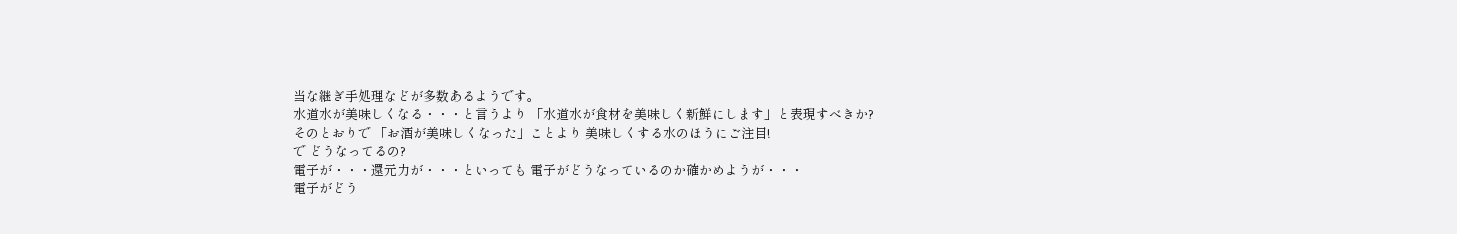当な継ぎ手処理などが多数あるようです。
水道水が美味しくなる・・・と言うより 「水道水が食材を美味しく新鮮にします」と表現すべきか?
そのとおりで 「お酒が美味しくなった」ことより 美味しくする水のほうにご注目!
で どうなってるの?
電子が・・・還元力が・・・といっても 電子がどうなっているのか確かめようが・・・
電子がどう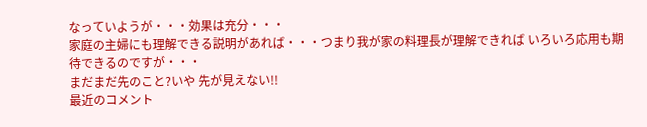なっていようが・・・効果は充分・・・
家庭の主婦にも理解できる説明があれば・・・つまり我が家の料理長が理解できれば いろいろ応用も期待できるのですが・・・
まだまだ先のこと?いや 先が見えない!!
最近のコメント